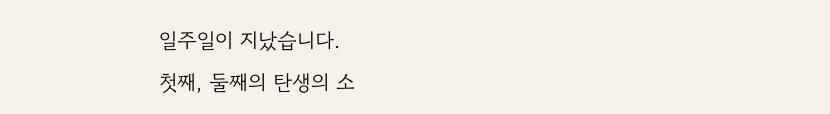일주일이 지났습니다.
첫째, 둘째의 탄생의 소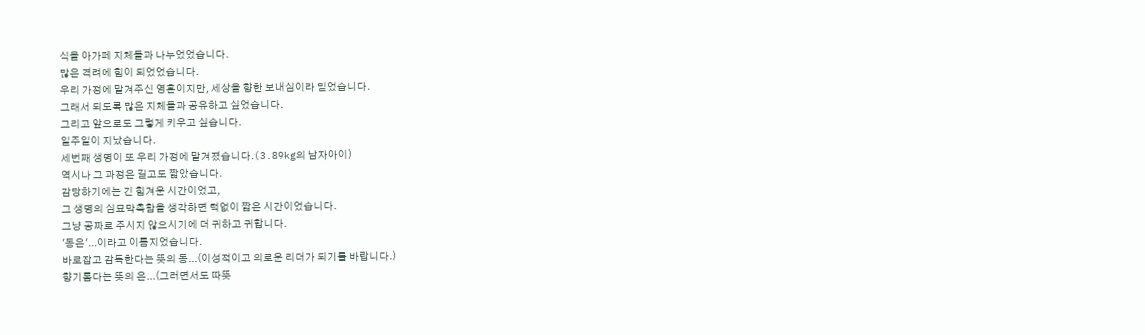식을 아가페 지체들과 나누었었습니다.
많은 격려에 힘이 되었었습니다.
우리 가정에 맡겨주신 영혼이지만, 세상을 향한 보내심이라 믿었습니다.
그래서 되도록 많은 지체들과 공유하고 싶었습니다.
그리고 앞으로도 그렇게 키우고 싶습니다.
일주일이 지났습니다.
세번째 생명이 또 우리 가정에 맡겨졌습니다.(3.89kg의 남자아이)
역시나 그 과정은 길고도 짧았습니다.
감당하기에는 긴 힘겨운 시간이었고,
그 생명의 심묘막측함을 생각하면 턱없이 짧은 시간이었습니다.
그냥 공짜로 주시지 않으시기에 더 귀하고 귀합니다.
'동은'...이라고 이름지었습니다.
바로잡고 감독한다는 뜻의 동...(이성적이고 의로운 리더가 되기를 바랍니다.)
향기롭다는 뜻의 은...(그러면서도 따뜻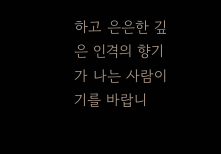하고 은은한 깊은 인격의 향기가 나는 사람이기를 바랍니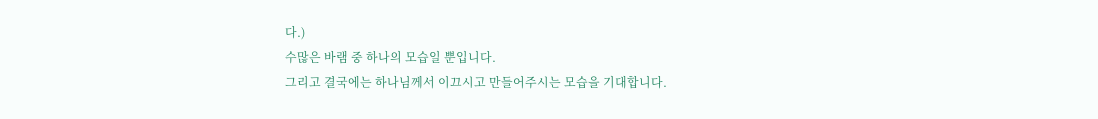다.)
수많은 바램 중 하나의 모습일 뿐입니다.
그리고 결국에는 하나님께서 이끄시고 만들어주시는 모습을 기대합니다.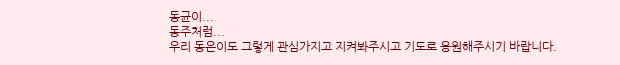동균이...
동주처럼...
우리 동은이도 그렇게 관심가지고 지켜봐주시고 기도로 응원해주시기 바랍니다.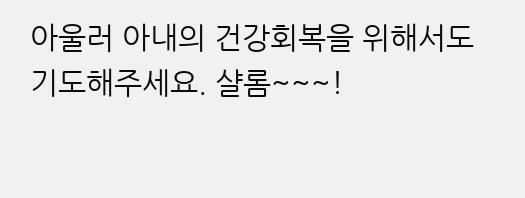아울러 아내의 건강회복을 위해서도 기도해주세요. 샬롬~~~!